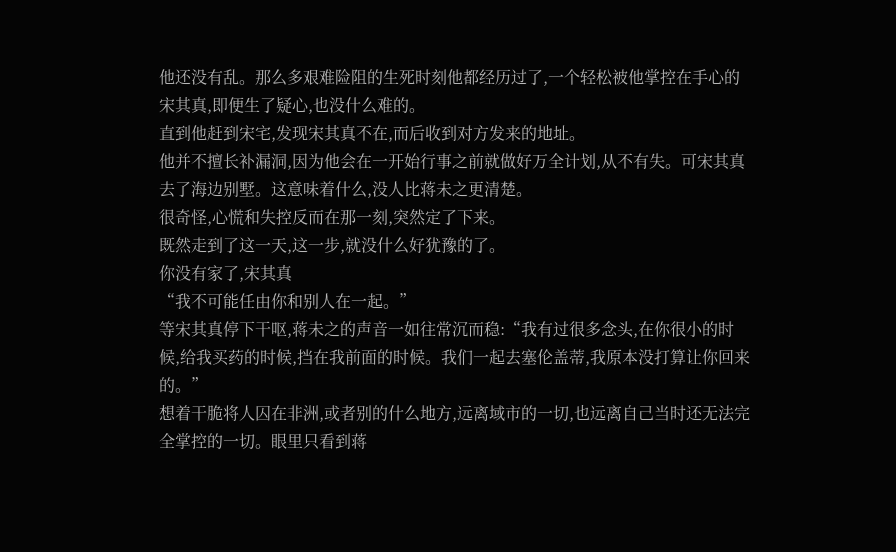他还没有乱。那么多艰难险阻的生死时刻他都经历过了,一个轻松被他掌控在手心的宋其真,即便生了疑心,也没什么难的。
直到他赶到宋宅,发现宋其真不在,而后收到对方发来的地址。
他并不擅长补漏洞,因为他会在一开始行事之前就做好万全计划,从不有失。可宋其真去了海边别墅。这意味着什么,没人比蒋未之更清楚。
很奇怪,心慌和失控反而在那一刻,突然定了下来。
既然走到了这一天,这一步,就没什么好犹豫的了。
你没有家了,宋其真
“我不可能任由你和别人在一起。”
等宋其真停下干呕,蒋未之的声音一如往常沉而稳:“我有过很多念头,在你很小的时候,给我买药的时候,挡在我前面的时候。我们一起去塞伦盖蒂,我原本没打算让你回来的。”
想着干脆将人囚在非洲,或者别的什么地方,远离域市的一切,也远离自己当时还无法完全掌控的一切。眼里只看到蒋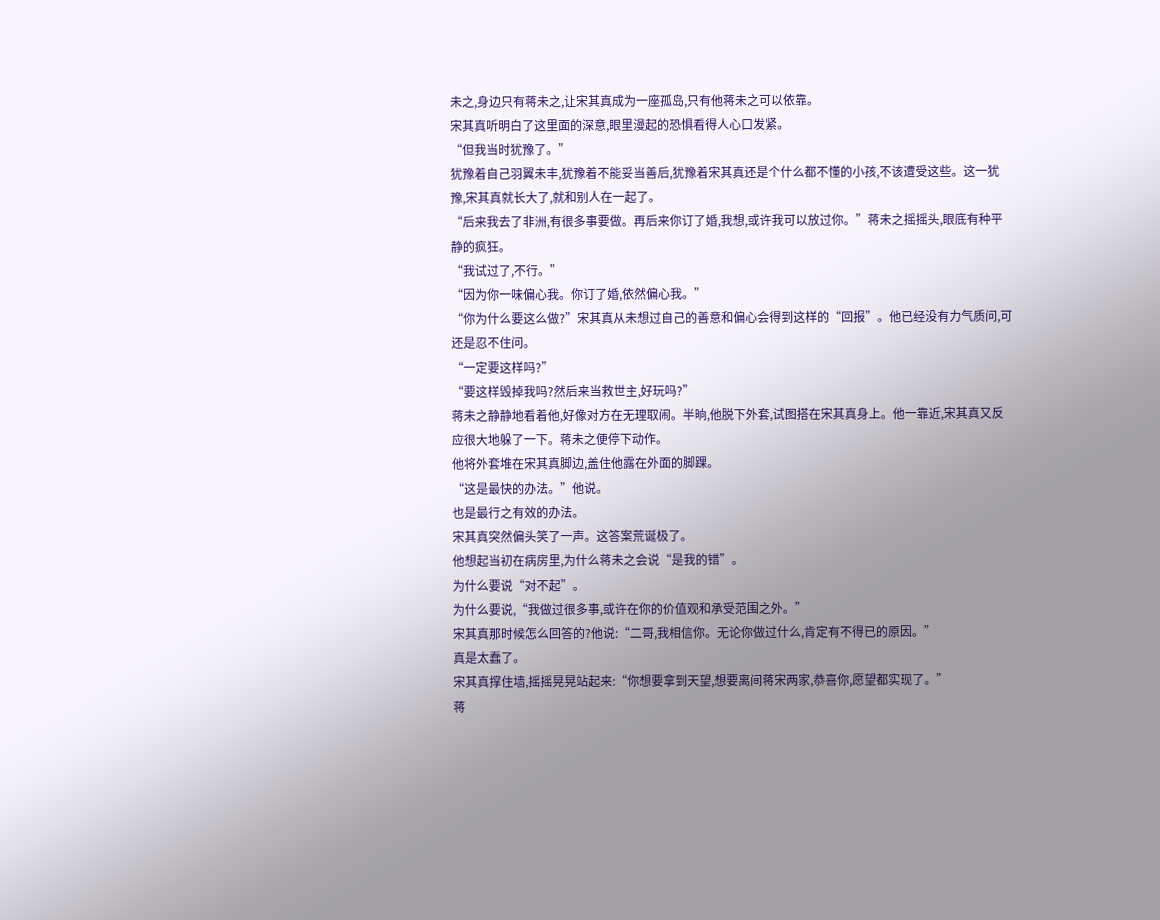未之,身边只有蒋未之,让宋其真成为一座孤岛,只有他蒋未之可以依靠。
宋其真听明白了这里面的深意,眼里漫起的恐惧看得人心口发紧。
“但我当时犹豫了。”
犹豫着自己羽翼未丰,犹豫着不能妥当善后,犹豫着宋其真还是个什么都不懂的小孩,不该遭受这些。这一犹豫,宋其真就长大了,就和别人在一起了。
“后来我去了非洲,有很多事要做。再后来你订了婚,我想,或许我可以放过你。”蒋未之摇摇头,眼底有种平静的疯狂。
“我试过了,不行。”
“因为你一味偏心我。你订了婚,依然偏心我。”
“你为什么要这么做?”宋其真从未想过自己的善意和偏心会得到这样的“回报”。他已经没有力气质问,可还是忍不住问。
“一定要这样吗?”
“要这样毁掉我吗?然后来当救世主,好玩吗?”
蒋未之静静地看着他,好像对方在无理取闹。半晌,他脱下外套,试图搭在宋其真身上。他一靠近,宋其真又反应很大地躲了一下。蒋未之便停下动作。
他将外套堆在宋其真脚边,盖住他露在外面的脚踝。
“这是最快的办法。”他说。
也是最行之有效的办法。
宋其真突然偏头笑了一声。这答案荒诞极了。
他想起当初在病房里,为什么蒋未之会说“是我的错”。
为什么要说“对不起”。
为什么要说,“我做过很多事,或许在你的价值观和承受范围之外。”
宋其真那时候怎么回答的?他说:“二哥,我相信你。无论你做过什么,肯定有不得已的原因。”
真是太蠢了。
宋其真撑住墙,摇摇晃晃站起来:“你想要拿到天望,想要离间蒋宋两家,恭喜你,愿望都实现了。”
蒋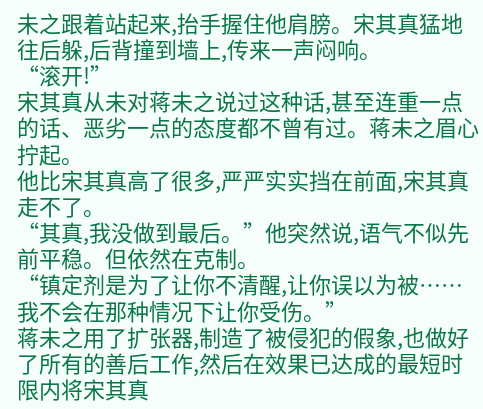未之跟着站起来,抬手握住他肩膀。宋其真猛地往后躲,后背撞到墙上,传来一声闷响。
“滚开!”
宋其真从未对蒋未之说过这种话,甚至连重一点的话、恶劣一点的态度都不曾有过。蒋未之眉心拧起。
他比宋其真高了很多,严严实实挡在前面,宋其真走不了。
“其真,我没做到最后。”他突然说,语气不似先前平稳。但依然在克制。
“镇定剂是为了让你不清醒,让你误以为被……我不会在那种情况下让你受伤。”
蒋未之用了扩张器,制造了被侵犯的假象,也做好了所有的善后工作,然后在效果已达成的最短时限内将宋其真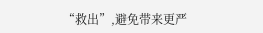“救出”,避免带来更严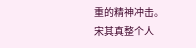重的精神冲击。
宋其真整个人